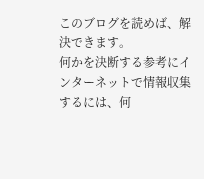このブログを読めば、解決できます。
何かを決断する参考にインターネットで情報収集するには、何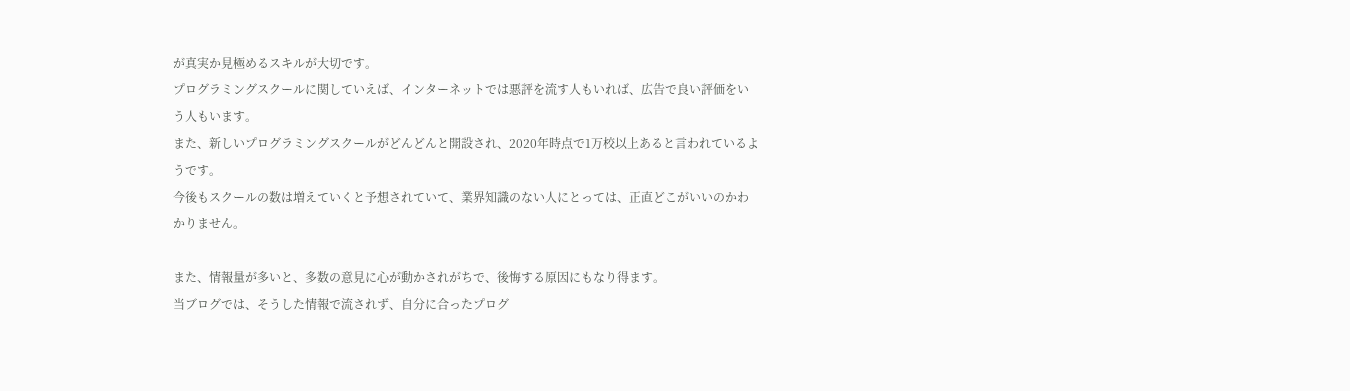が真実か見極めるスキルが大切です。
プログラミングスクールに関していえば、インターネットでは悪評を流す人もいれば、広告で良い評価をいう人もいます。
また、新しいプログラミングスクールがどんどんと開設され、2020年時点で1万校以上あると言われているようです。
今後もスクールの数は増えていくと予想されていて、業界知識のない人にとっては、正直どこがいいのかわかりません。

また、情報量が多いと、多数の意見に心が動かされがちで、後悔する原因にもなり得ます。
当ブログでは、そうした情報で流されず、自分に合ったプログ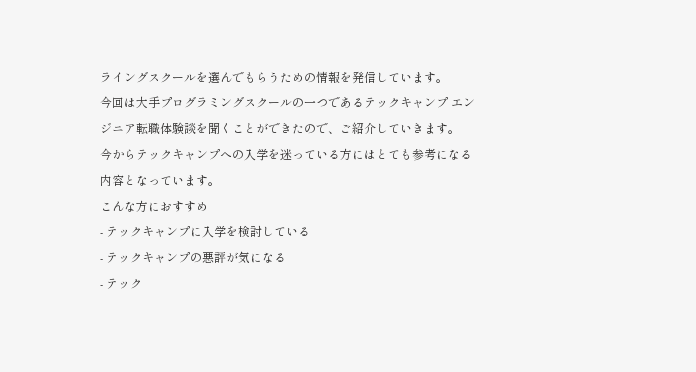ライングスクールを選んでもらうための情報を発信しています。
今回は大手プログラミングスクールの一つであるテックキャンプ エンジニア転職体験談を聞くことができたので、ご紹介していきます。
今からテックキャンプへの入学を迷っている方にはとても参考になる内容となっています。
こんな方におすすめ
- テックキャンプに入学を検討している
- テックキャンプの悪評が気になる
- テック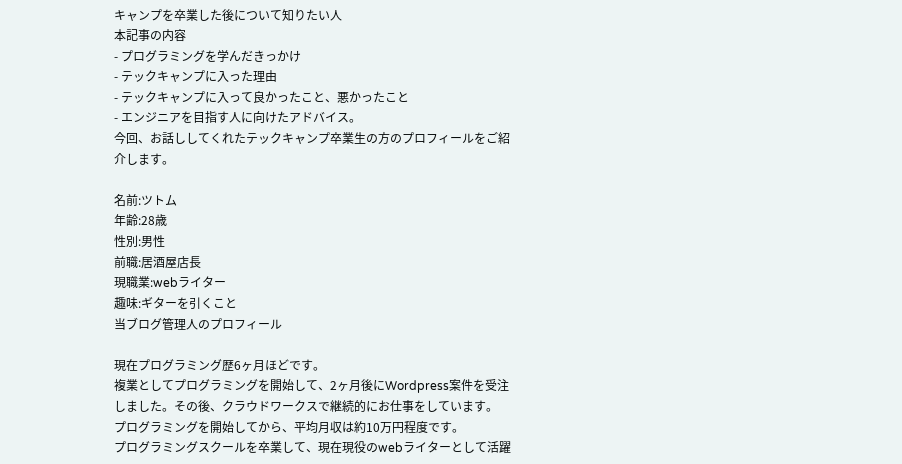キャンプを卒業した後について知りたい人
本記事の内容
- プログラミングを学んだきっかけ
- テックキャンプに入った理由
- テックキャンプに入って良かったこと、悪かったこと
- エンジニアを目指す人に向けたアドバイス。
今回、お話ししてくれたテックキャンプ卒業生の方のプロフィールをご紹介します。

名前:ツトム
年齢:28歳
性別:男性
前職:居酒屋店長
現職業:webライター
趣味:ギターを引くこと
当ブログ管理人のプロフィール

現在プログラミング歴6ヶ月ほどです。
複業としてプログラミングを開始して、2ヶ月後にWordpress案件を受注しました。その後、クラウドワークスで継続的にお仕事をしています。
プログラミングを開始してから、平均月収は約10万円程度です。
プログラミングスクールを卒業して、現在現役のwebライターとして活躍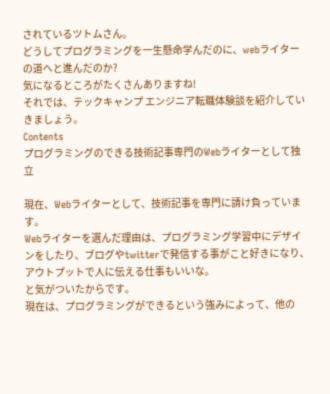されているツトムさん。
どうしてプログラミングを一生懸命学んだのに、webライターの道へと進んだのか?
気になるところがたくさんありますね!
それでは、テックキャンプ エンジニア転職体験談を紹介していきましょう。
Contents
プログラミングのできる技術記事専門のWebライターとして独立

現在、Webライターとして、技術記事を専門に請け負っています。
Webライターを選んだ理由は、プログラミング学習中にデザインをしたり、ブログやtwitterで発信する事がこと好きになり、アウトプットで人に伝える仕事もいいな。
と気がついたからです。
現在は、プログラミングができるという強みによって、他の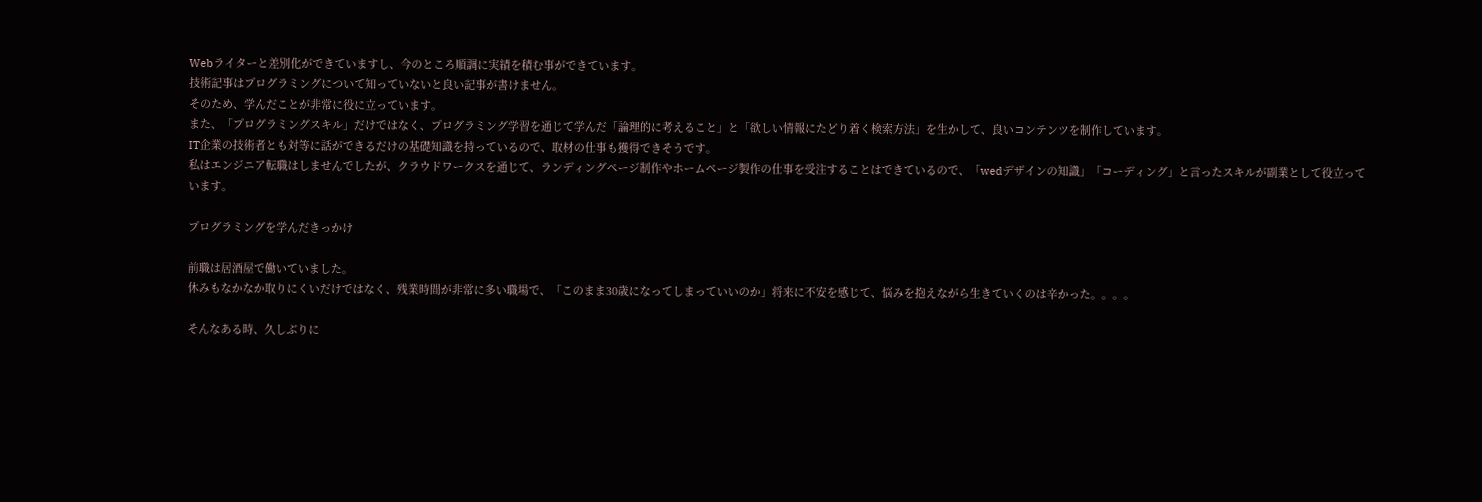Webライターと差別化ができていますし、今のところ順調に実績を積む事ができています。
技術記事はプログラミングについて知っていないと良い記事が書けません。
そのため、学んだことが非常に役に立っています。
また、「プログラミングスキル」だけではなく、プログラミング学習を通じて学んだ「論理的に考えること」と「欲しい情報にたどり着く検索方法」を生かして、良いコンテンツを制作しています。
IT企業の技術者とも対等に話ができるだけの基礎知識を持っているので、取材の仕事も獲得できそうです。
私はエンジニア転職はしませんでしたが、クラウドワークスを通じて、ランディングページ制作やホームページ製作の仕事を受注することはできているので、「wedデザインの知識」「コーディング」と言ったスキルが副業として役立っています。

プログラミングを学んだきっかけ

前職は居酒屋で働いていました。
休みもなかなか取りにくいだけではなく、残業時間が非常に多い職場で、「このまま30歳になってしまっていいのか」将来に不安を感じて、悩みを抱えながら生きていくのは辛かった。。。。

そんなある時、久しぶりに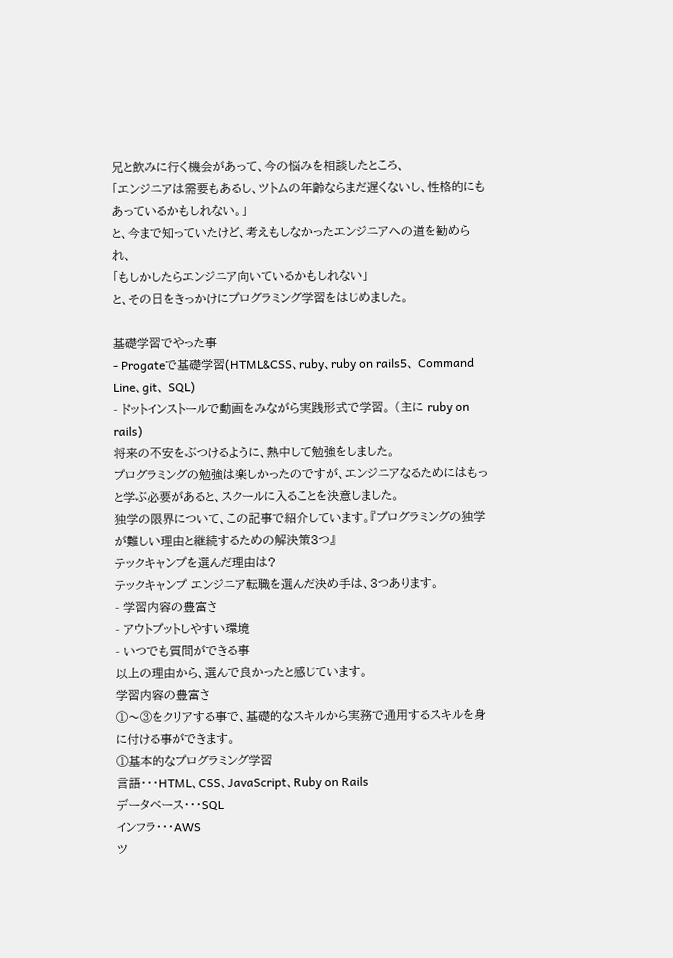兄と飲みに行く機会があって、今の悩みを相談したところ、
「エンジニアは需要もあるし、ツトムの年齢ならまだ遅くないし、性格的にもあっているかもしれない。」
と、今まで知っていたけど、考えもしなかったエンジニアへの道を勧められ、
「もしかしたらエンジニア向いているかもしれない」
と、その日をきっかけにプログラミング学習をはじめました。

基礎学習でやった事
- Progateで基礎学習(HTML&CSS、ruby、ruby on rails5、 Command Line、git、 SQL)
- ドットインストールで動画をみながら実践形式で学習。 (主に ruby on rails)
将来の不安をぶつけるように、熱中して勉強をしました。
プログラミングの勉強は楽しかったのですが、エンジニアなるためにはもっと学ぶ必要があると、スクールに入ることを決意しました。
独学の限界について、この記事で紹介しています。『プログラミングの独学が難しい理由と継続するための解決策3つ』
テックキャンプを選んだ理由は?
テックキャンプ エンジニア転職を選んだ決め手は、3つあります。
- 学習内容の豊富さ
- アウトプットしやすい環境
- いつでも質問ができる事
以上の理由から、選んで良かったと感じています。
学習内容の豊富さ
①〜③をクリアする事で、基礎的なスキルから実務で通用するスキルを身に付ける事ができます。
①基本的なプログラミング学習
言語・・・HTML、CSS、JavaScript、Ruby on Rails
データベース・・・SQL
インフラ・・・AWS
ツ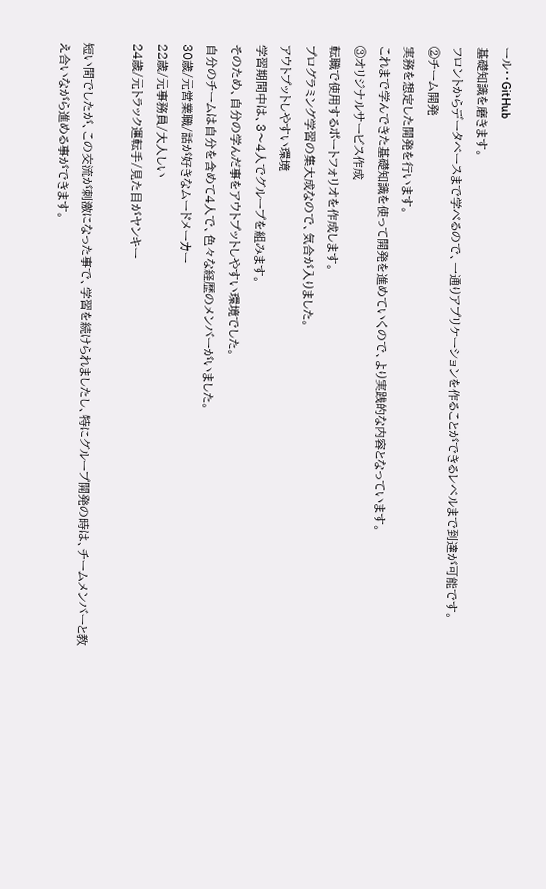ール・・GitHub
基礎知識を磨きます。
フロントからデータベースまで学べるので、一通りアプリケーションを作ることができるレベルまで到達が可能です。
②チーム開発
実務を想定した開発を行います。
これまで学んできた基礎知識を使って開発を進めていくので、より実践的な内容となっています。
③オリジナルサービス作成
転職で使用するポートフォリオを作成します。
プログラミング学習の集大成なので、気合が入りました。
アウトプットしやすい環境
学習期間中は、3〜4人でグループを組みます。
そのため、自分の学んだ事をアウトプットしやすい環境でした。
自分のチームは自分を含めて4人で、色々な経歴のメンバーがいました。
30歳/元営業職/話が好きなムードメーカー
22歳/元事務員/大人しい
24歳/元トラック運転手/見た目がヤンキー

短い間でしたが、この交流が刺激になった事で、学習を続けられましたし、特にグループ開発の時は、チームメンバーと教え合いながら進める事ができます。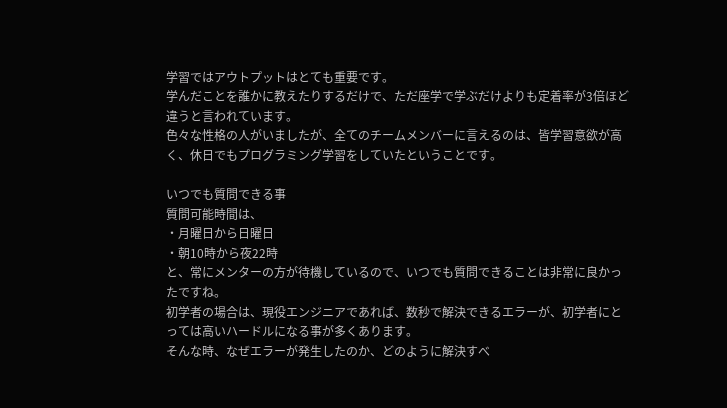学習ではアウトプットはとても重要です。
学んだことを誰かに教えたりするだけで、ただ座学で学ぶだけよりも定着率が3倍ほど違うと言われています。
色々な性格の人がいましたが、全てのチームメンバーに言えるのは、皆学習意欲が高く、休日でもプログラミング学習をしていたということです。

いつでも質問できる事
質問可能時間は、
・月曜日から日曜日
・朝10時から夜22時
と、常にメンターの方が待機しているので、いつでも質問できることは非常に良かったですね。
初学者の場合は、現役エンジニアであれば、数秒で解決できるエラーが、初学者にとっては高いハードルになる事が多くあります。
そんな時、なぜエラーが発生したのか、どのように解決すべ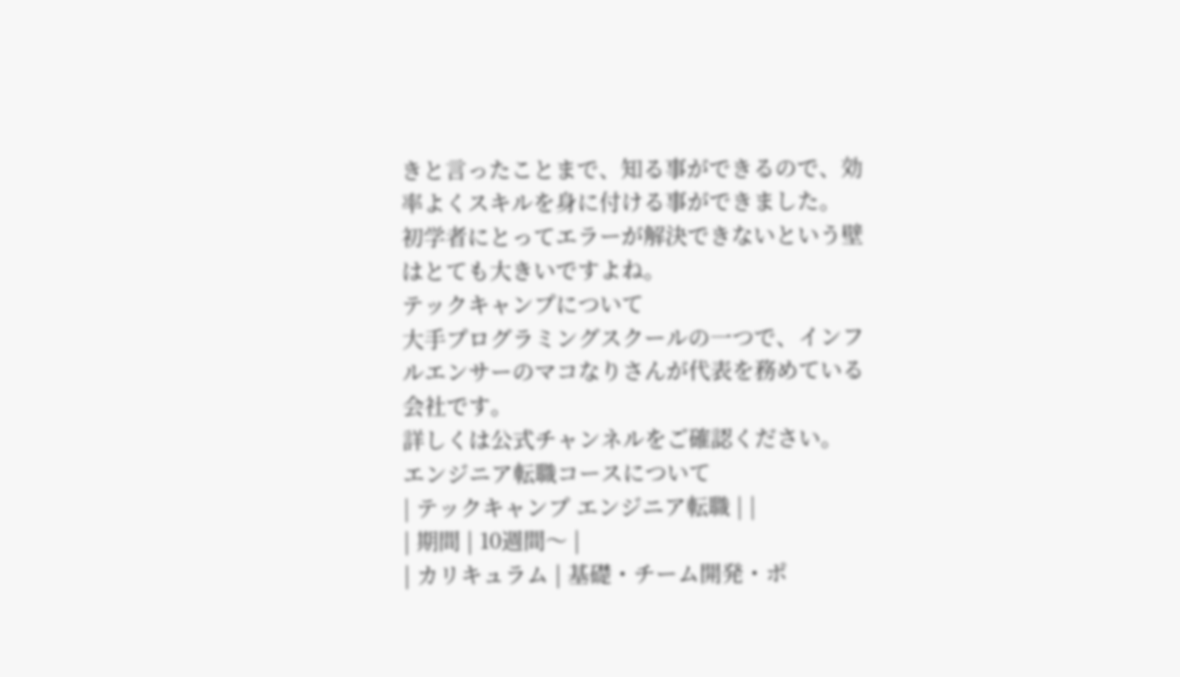きと言ったことまで、知る事ができるので、効率よくスキルを身に付ける事ができました。
初学者にとってエラーが解決できないという壁はとても大きいですよね。
テックキャンプについて
大手プログラミングスクールの一つで、インフルエンサーのマコなりさんが代表を務めている会社です。
詳しくは公式チャンネルをご確認ください。
エンジニア転職コースについて
| テックキャンプ エンジニア転職 | |
| 期間 | 10週間〜 |
| カリキュラム | 基礎・チーム開発・ポ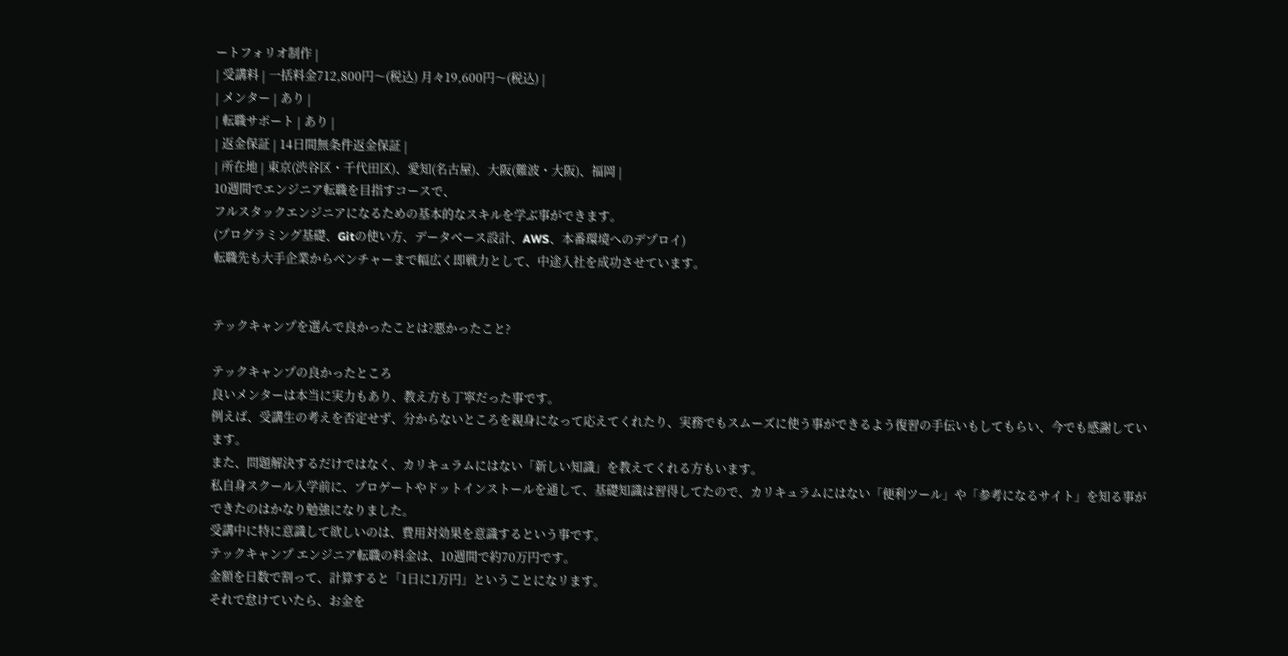ートフォリオ制作 |
| 受講料 | 一括料金712,800円〜(税込) 月々19,600円〜(税込) |
| メンター | あり |
| 転職サポート | あり |
| 返金保証 | 14日間無条件返金保証 |
| 所在地 | 東京(渋谷区・千代田区)、愛知(名古屋)、大阪(難波・大阪)、福岡 |
10週間でエンジニア転職を目指すコースで、
フルスタックエンジニアになるための基本的なスキルを学ぶ事ができます。
(プログラミング基礎、Gitの使い方、データベース設計、AWS、本番環境へのデプロイ)
転職先も大手企業からベンチャーまで幅広く即戦力として、中途入社を成功させています。


テックキャンプを選んで良かったことは?悪かったこと?

テックキャンプの良かったところ
良いメンターは本当に実力もあり、教え方も丁寧だった事です。
例えば、受講生の考えを否定せず、分からないところを親身になって応えてくれたり、実務でもスムーズに使う事ができるよう復習の手伝いもしてもらい、今でも感謝しています。
また、問題解決するだけではなく、カリキュラムにはない「新しい知識」を教えてくれる方もいます。
私自身スクール入学前に、プロゲートやドットインストールを通して、基礎知識は習得してたので、カリキュラムにはない「便利ツール」や「参考になるサイト」を知る事ができたのはかなり勉強になりました。
受講中に特に意識して欲しいのは、費用対効果を意識するという事です。
テックキャンプ エンジニア転職の料金は、10週間で約70万円です。
金額を日数で割って、計算すると「1日に1万円」ということになリます。
それで怠けていたら、お金を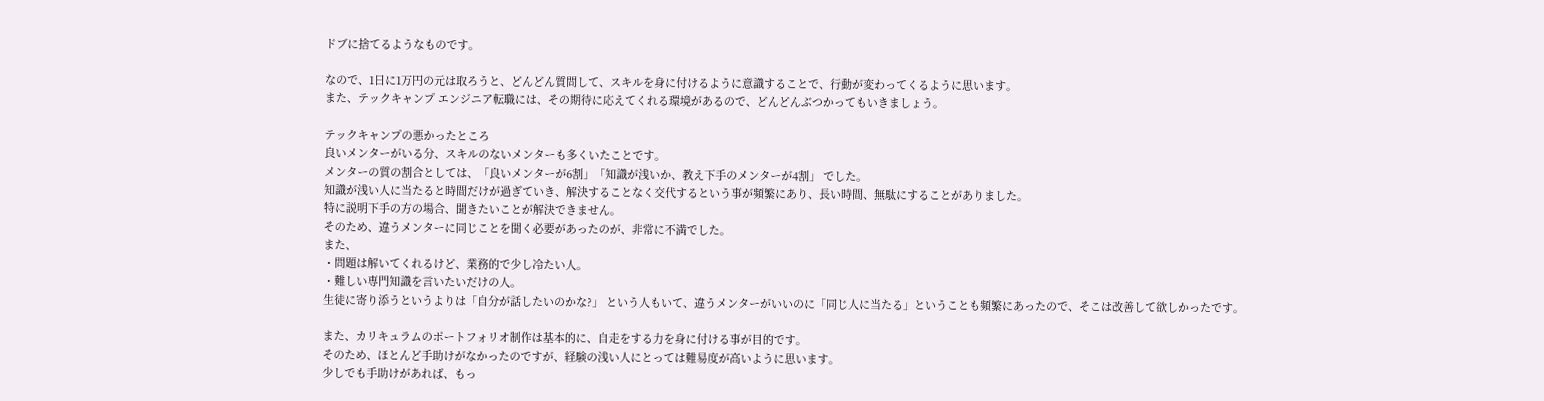ドブに捨てるようなものです。

なので、1日に1万円の元は取ろうと、どんどん質問して、スキルを身に付けるように意識することで、行動が変わってくるように思います。
また、テックキャンプ エンジニア転職には、その期待に応えてくれる環境があるので、どんどんぶつかってもいきましょう。

テックキャンプの悪かったところ
良いメンターがいる分、スキルのないメンターも多くいたことです。
メンターの質の割合としては、「良いメンターが6割」「知識が浅いか、教え下手のメンターが4割」 でした。
知識が浅い人に当たると時間だけが過ぎていき、解決することなく交代するという事が頻繁にあり、長い時間、無駄にすることがありました。
特に説明下手の方の場合、聞きたいことが解決できません。
そのため、違うメンターに同じことを聞く必要があったのが、非常に不満でした。
また、
・問題は解いてくれるけど、業務的で少し冷たい人。
・難しい専門知識を言いたいだけの人。
生徒に寄り添うというよりは「自分が話したいのかな?」 という人もいて、違うメンターがいいのに「同じ人に当たる」ということも頻繁にあったので、そこは改善して欲しかったです。

また、カリキュラムのポートフォリオ制作は基本的に、自走をする力を身に付ける事が目的です。
そのため、ほとんど手助けがなかったのですが、経験の浅い人にとっては難易度が高いように思います。
少しでも手助けがあれば、もっ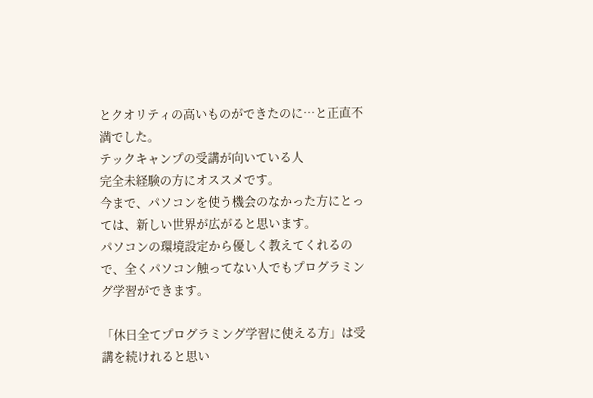とクオリティの高いものができたのに…と正直不満でした。
テックキャンプの受講が向いている人
完全未経験の方にオススメです。
今まで、パソコンを使う機会のなかった方にとっては、新しい世界が広がると思います。
パソコンの環境設定から優しく教えてくれるので、全くパソコン触ってない人でもプログラミング学習ができます。

「休日全てプログラミング学習に使える方」は受講を続けれると思い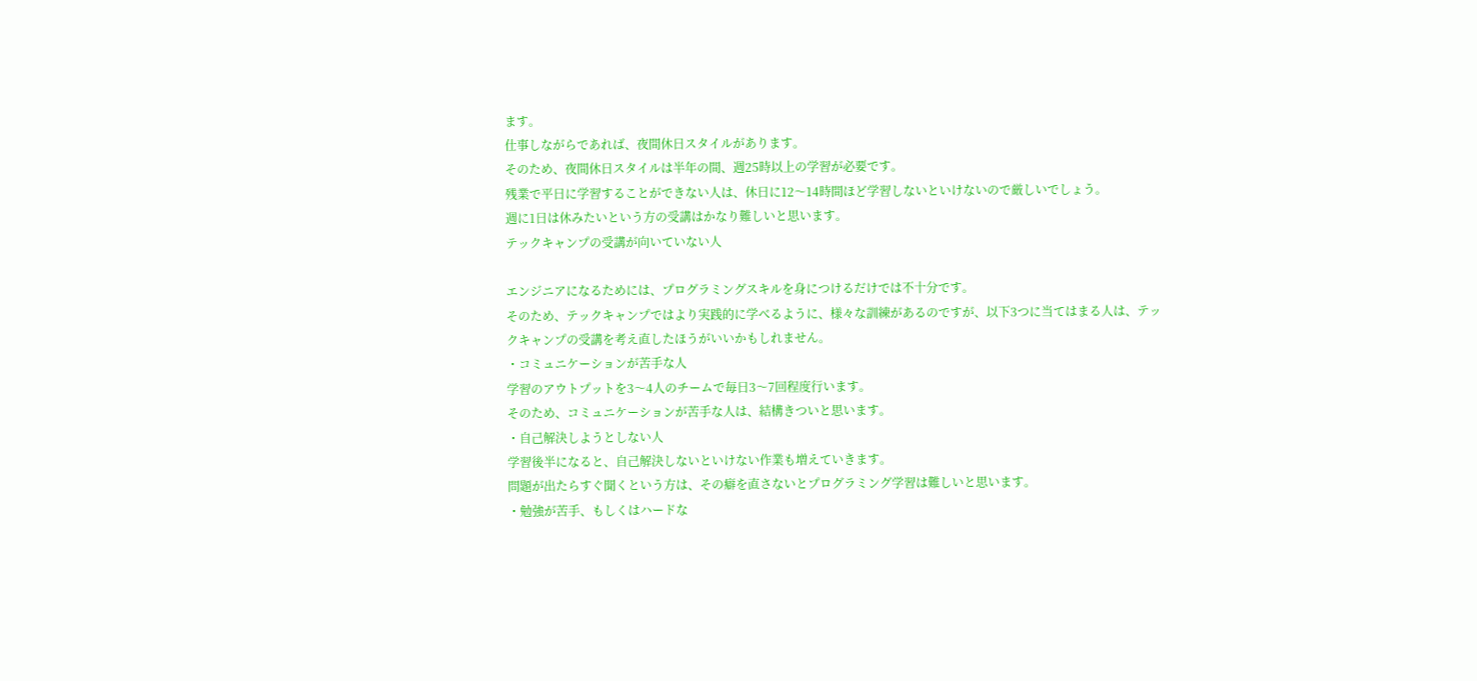ます。
仕事しながらであれば、夜間休日スタイルがあります。
そのため、夜間休日スタイルは半年の間、週25時以上の学習が必要です。
残業で平日に学習することができない人は、休日に12〜14時間ほど学習しないといけないので厳しいでしょう。
週に1日は休みたいという方の受講はかなり難しいと思います。
テックキャンプの受講が向いていない人

エンジニアになるためには、プログラミングスキルを身につけるだけでは不十分です。
そのため、テックキャンプではより実践的に学べるように、様々な訓練があるのですが、以下3つに当てはまる人は、テックキャンプの受講を考え直したほうがいいかもしれません。
・コミュニケーションが苦手な人
学習のアウトプットを3〜4人のチームで毎日3〜7回程度行います。
そのため、コミュニケーションが苦手な人は、結構きついと思います。
・自己解決しようとしない人
学習後半になると、自己解決しないといけない作業も増えていきます。
問題が出たらすぐ聞くという方は、その癖を直さないとプログラミング学習は難しいと思います。
・勉強が苦手、もしくはハードな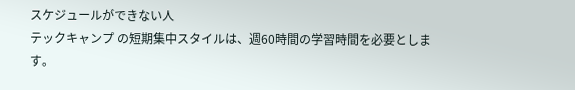スケジュールができない人
テックキャンプ の短期集中スタイルは、週60時間の学習時間を必要とします。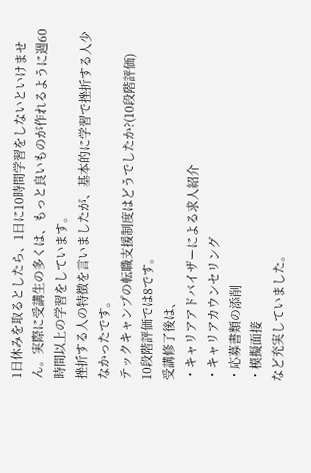1日休みを取るとしたら、1日に10時間学習をしないといけません。実際に受講生の多くは、もっと良いものが作れるように週60時間以上の学習をしています。
挫折する人の特徴を言いましたが、基本的に学習で挫折する人少なかったです。
テックキャンプの転職支援制度はどうでしたか?(10段階評価)
10段階評価では8です。
受講修了後は、
・キャリアアドバイザーによる求人紹介
・キャリアカウンセリング
・応募書類の添削
・模擬面接
など充実していました。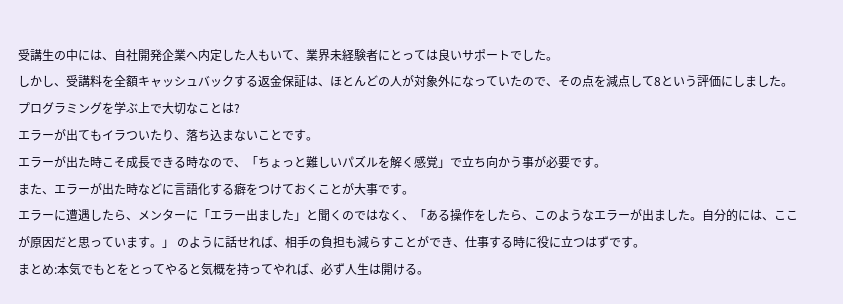受講生の中には、自社開発企業へ内定した人もいて、業界未経験者にとっては良いサポートでした。
しかし、受講料を全額キャッシュバックする返金保証は、ほとんどの人が対象外になっていたので、その点を減点して8という評価にしました。
プログラミングを学ぶ上で大切なことは?
エラーが出てもイラついたり、落ち込まないことです。
エラーが出た時こそ成長できる時なので、「ちょっと難しいパズルを解く感覚」で立ち向かう事が必要です。
また、エラーが出た時などに言語化する癖をつけておくことが大事です。
エラーに遭遇したら、メンターに「エラー出ました」と聞くのではなく、「ある操作をしたら、このようなエラーが出ました。自分的には、ここが原因だと思っています。」 のように話せれば、相手の負担も減らすことができ、仕事する時に役に立つはずです。
まとめ:本気でもとをとってやると気概を持ってやれば、必ず人生は開ける。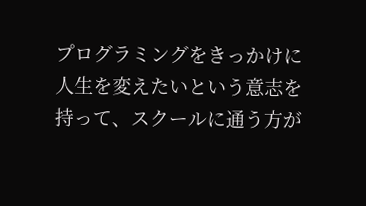プログラミングをきっかけに人生を変えたいという意志を持って、スクールに通う方が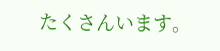たくさんいます。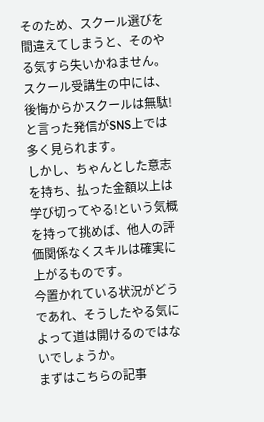そのため、スクール選びを間違えてしまうと、そのやる気すら失いかねません。
スクール受講生の中には、後悔からかスクールは無駄!と言った発信がSNS上では多く見られます。
しかし、ちゃんとした意志を持ち、払った金額以上は学び切ってやる!という気概を持って挑めば、他人の評価関係なくスキルは確実に上がるものです。
今置かれている状況がどうであれ、そうしたやる気によって道は開けるのではないでしょうか。
まずはこちらの記事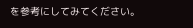を参考にしてみてください。